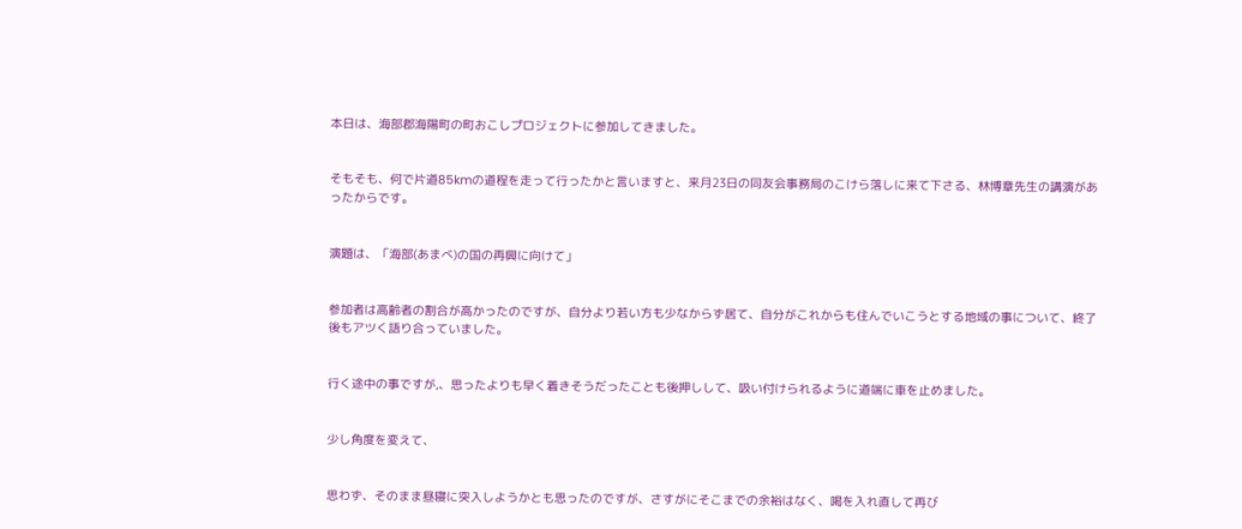本日は、海部郡海陽町の町おこしプロジェクトに参加してきました。


そもそも、何で片道85kmの道程を走って行ったかと言いますと、来月23日の同友会事務局のこけら落しに来て下さる、林博章先生の講演があったからです。


演題は、「海部(あまべ)の国の再興に向けて」


参加者は高齢者の割合が高かったのですが、自分より若い方も少なからず居て、自分がこれからも住んでいこうとする地域の事について、終了後もアツく語り合っていました。


行く途中の事ですが,、思ったよりも早く着きそうだったことも後押しして、吸い付けられるように道端に車を止めました。


少し角度を変えて、


思わず、そのまま昼寝に突入しようかとも思ったのですが、さすがにそこまでの余裕はなく、喝を入れ直して再び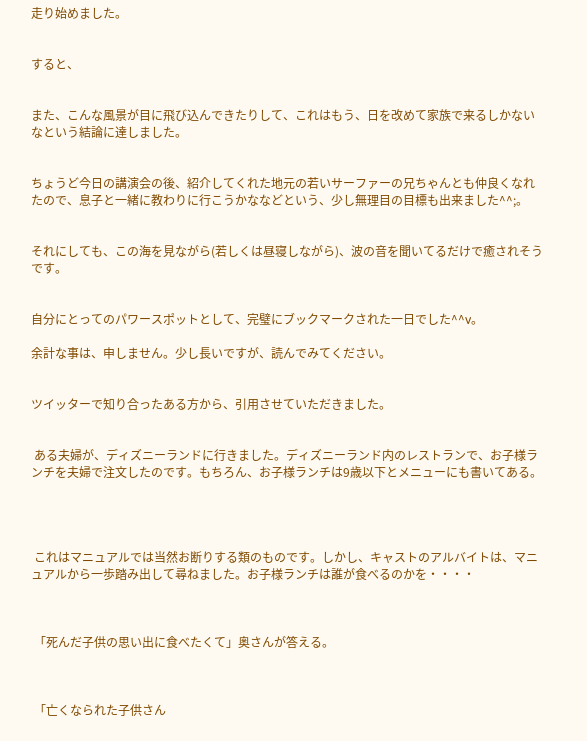走り始めました。


すると、


また、こんな風景が目に飛び込んできたりして、これはもう、日を改めて家族で来るしかないなという結論に達しました。


ちょうど今日の講演会の後、紹介してくれた地元の若いサーファーの兄ちゃんとも仲良くなれたので、息子と一緒に教わりに行こうかななどという、少し無理目の目標も出来ました^^;。


それにしても、この海を見ながら(若しくは昼寝しながら)、波の音を聞いてるだけで癒されそうです。


自分にとってのパワースポットとして、完璧にブックマークされた一日でした^^v。

余計な事は、申しません。少し長いですが、読んでみてください。


ツイッターで知り合ったある方から、引用させていただきました。


 ある夫婦が、ディズニーランドに行きました。ディズニーランド内のレストランで、お子様ランチを夫婦で注文したのです。もちろん、お子様ランチは9歳以下とメニューにも書いてある。




 これはマニュアルでは当然お断りする類のものです。しかし、キャストのアルバイトは、マニュアルから一歩踏み出して尋ねました。お子様ランチは誰が食べるのかを・・・・



 「死んだ子供の思い出に食べたくて」奥さんが答える。



 「亡くなられた子供さん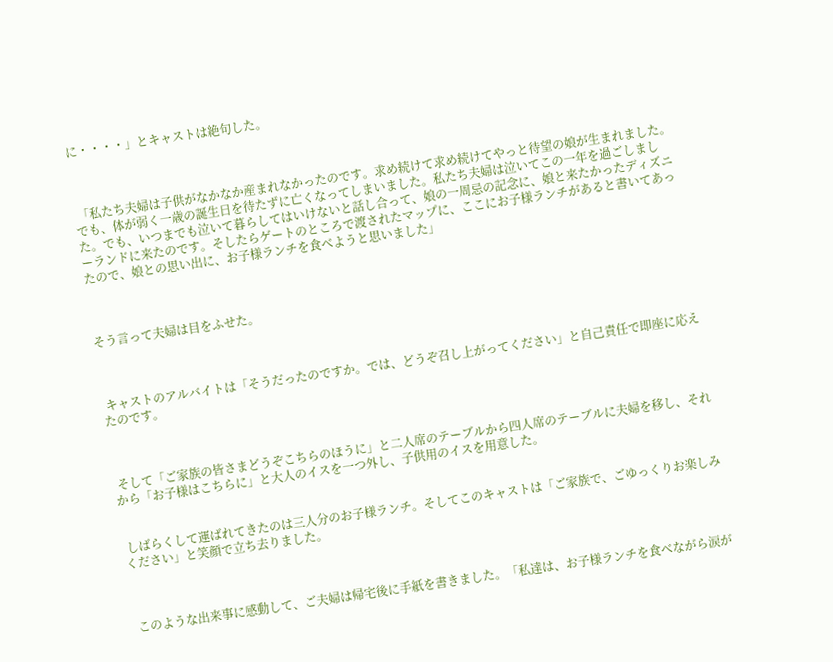に・・・・」とキャストは絶句した。



 「私たち夫婦は子供がなかなか産まれなかったのです。求め続けて求め続けてやっと待望の娘が生まれました。でも、体が弱く一歳の誕生日を待たずに亡くなってしまいました。私たち夫婦は泣いてこの一年を過ごしました。でも、いつまでも泣いて暮らしてはいけないと話し合って、娘の一周忌の記念に、娘と来たかったディズニーランドに来たのです。そしたらゲートのところで渡されたマップに、ここにお子様ランチがあると書いてあったので、娘との思い出に、お子様ランチを食べようと思いました」



そう言って夫婦は目をふせた。



 キャストのアルバイトは「そうだったのですか。では、どうぞ召し上がってください」と自己責任で即座に応えたのです。



 そして「ご家族の皆さまどうぞこちらのほうに」と二人席のテーブルから四人席のテーブルに夫婦を移し、それから「お子様はこちらに」と大人のイスを一つ外し、子供用のイスを用意した。


 しばらくして運ばれてきたのは三人分のお子様ランチ。そしてこのキャストは「ご家族で、ごゆっくりお楽しみください」と笑顔で立ち去りました。



 このような出来事に感動して、ご夫婦は帰宅後に手紙を書きました。「私達は、お子様ランチを食べながら涙が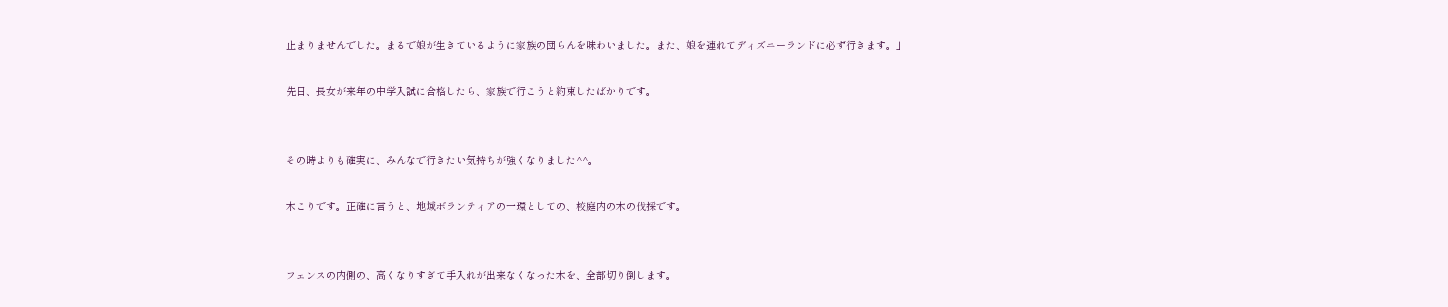止まりませんでした。まるで娘が生きているように家族の団らんを味わいました。また、娘を連れてディズニーランドに必ず行きます。」

先日、長女が来年の中学入試に合格したら、家族で行こうと約束したばかりです。


その時よりも確実に、みんなで行きたい気持ちが強くなりました^^。

木こりです。正確に言うと、地域ボランティアの一環としての、校庭内の木の伐採です。


フェンスの内側の、高くなりすぎて手入れが出来なくなった木を、全部切り倒します。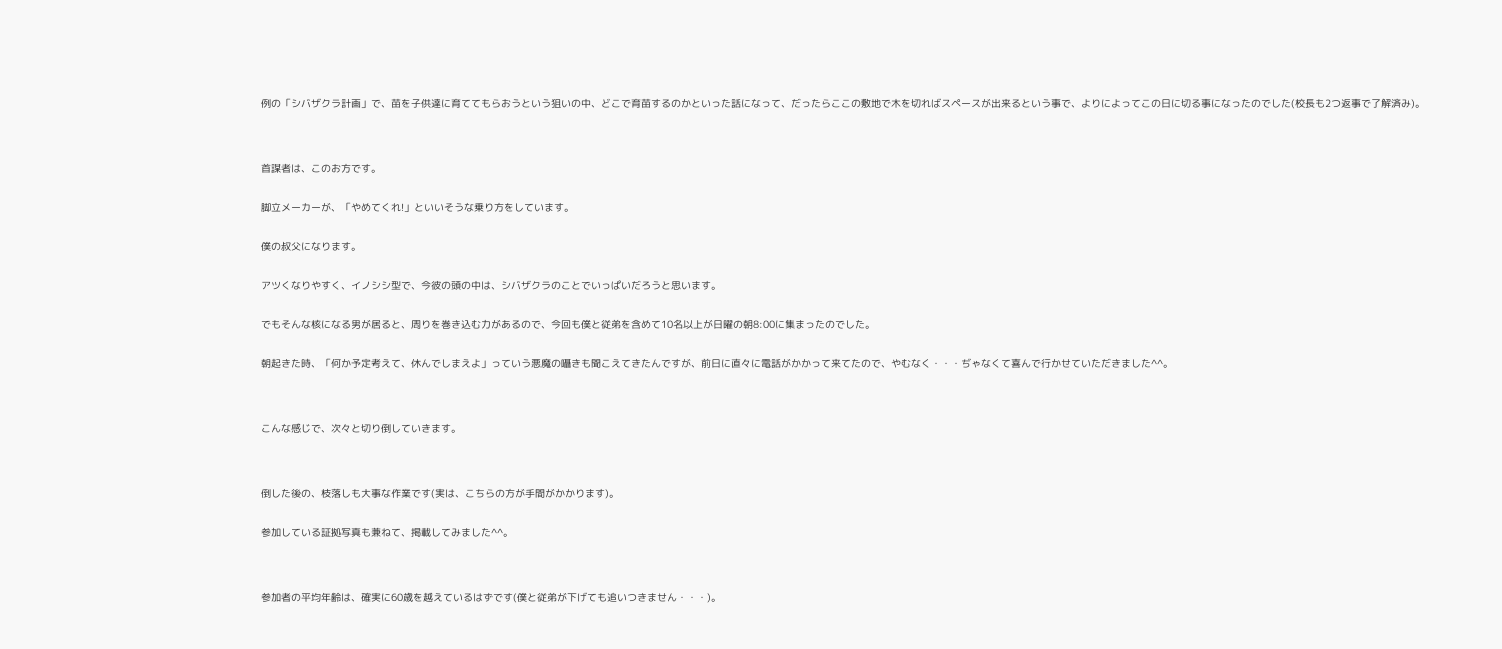例の「シバザクラ計画」で、苗を子供達に育ててもらおうという狙いの中、どこで育苗するのかといった話になって、だったらここの敷地で木を切ればスペースが出来るという事で、よりによってこの日に切る事になったのでした(校長も2つ返事で了解済み)。




首謀者は、このお方です。


脚立メーカーが、「やめてくれ!」といいそうな乗り方をしています。


僕の叔父になります。


アツくなりやすく、イノシシ型で、今彼の頭の中は、シバザクラのことでいっぱいだろうと思います。


でもそんな核になる男が居ると、周りを巻き込む力があるので、今回も僕と従弟を含めて10名以上が日曜の朝8:00に集まったのでした。


朝起きた時、「何か予定考えて、休んでしまえよ」っていう悪魔の囁きも聞こえてきたんですが、前日に直々に電話がかかって来てたので、やむなく・・・ぢゃなくて喜んで行かせていただきました^^。




こんな感じで、次々と切り倒していきます。




倒した後の、枝落しも大事な作業です(実は、こちらの方が手間がかかります)。


参加している証拠写真も兼ねて、掲載してみました^^。




参加者の平均年齢は、確実に60歳を越えているはずです(僕と従弟が下げても追いつきません・・・)。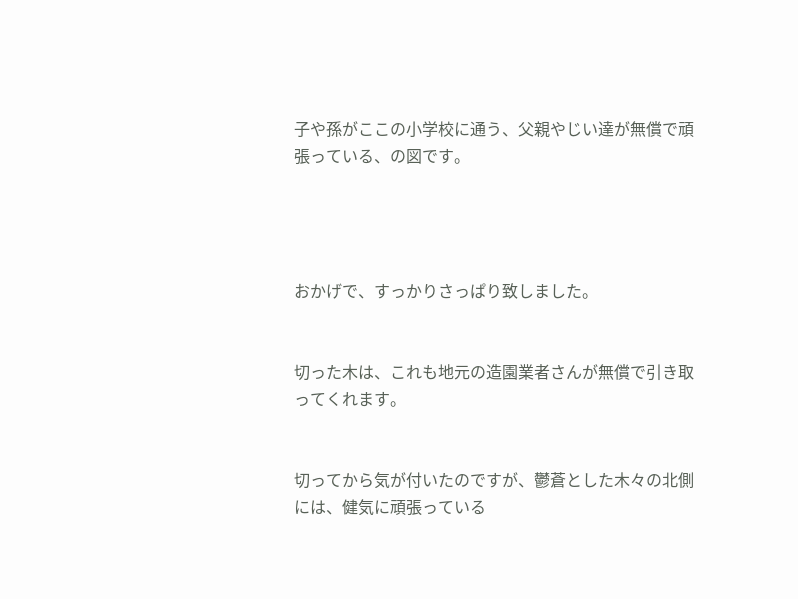子や孫がここの小学校に通う、父親やじい達が無償で頑張っている、の図です。




おかげで、すっかりさっぱり致しました。


切った木は、これも地元の造園業者さんが無償で引き取ってくれます。


切ってから気が付いたのですが、鬱蒼とした木々の北側には、健気に頑張っている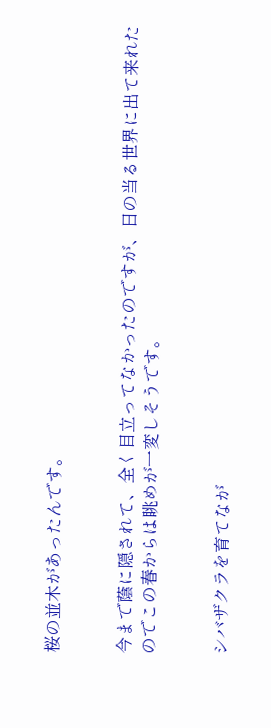桜の並木があったんです。


今まで蔭に隠されて、全く目立ってなかったのですが、日の当る世界に出て来れたのでこの春からは眺めが一変しそうです。


シバザクラを育てなが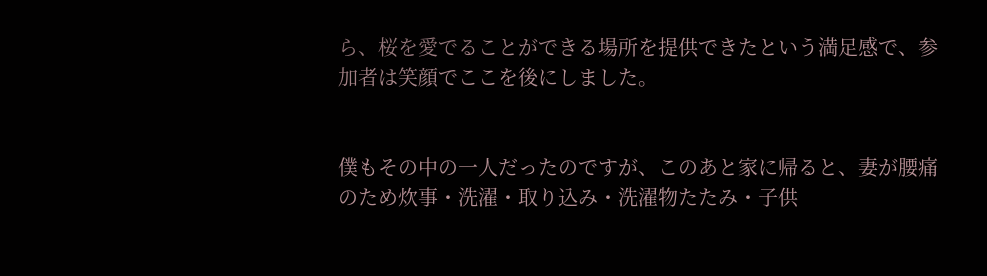ら、桜を愛でることができる場所を提供できたという満足感で、参加者は笑顔でここを後にしました。


僕もその中の一人だったのですが、このあと家に帰ると、妻が腰痛のため炊事・洗濯・取り込み・洗濯物たたみ・子供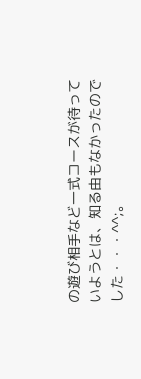の遊び相手など一式コースが待っていようとは、知る由もなかったのでした・・・^^;。